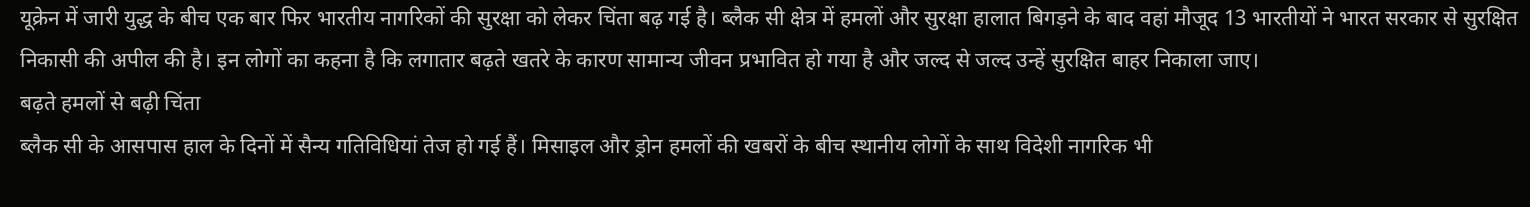यूक्रेन में जारी युद्ध के बीच एक बार फिर भारतीय नागरिकों की सुरक्षा को लेकर चिंता बढ़ गई है। ब्लैक सी क्षेत्र में हमलों और सुरक्षा हालात बिगड़ने के बाद वहां मौजूद 13 भारतीयों ने भारत सरकार से सुरक्षित निकासी की अपील की है। इन लोगों का कहना है कि लगातार बढ़ते खतरे के कारण सामान्य जीवन प्रभावित हो गया है और जल्द से जल्द उन्हें सुरक्षित बाहर निकाला जाए।
बढ़ते हमलों से बढ़ी चिंता
ब्लैक सी के आसपास हाल के दिनों में सैन्य गतिविधियां तेज हो गई हैं। मिसाइल और ड्रोन हमलों की खबरों के बीच स्थानीय लोगों के साथ विदेशी नागरिक भी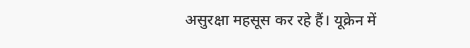असुरक्षा महसूस कर रहे हैं। यूक्रेन में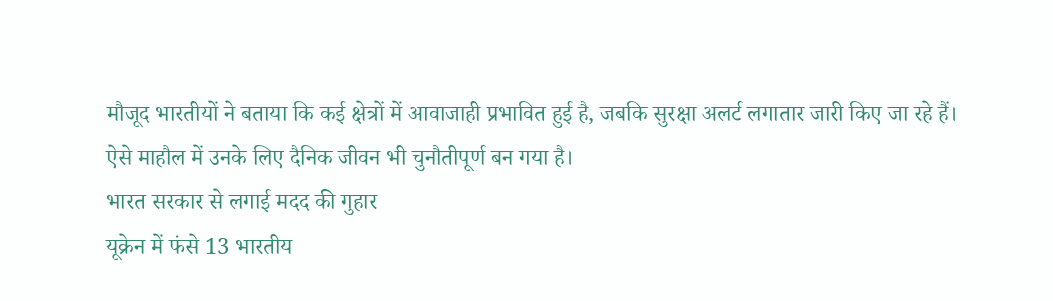मौजूद भारतीयों ने बताया कि कई क्षेत्रों में आवाजाही प्रभावित हुई है, जबकि सुरक्षा अलर्ट लगातार जारी किए जा रहे हैं। ऐसे माहौल में उनके लिए दैनिक जीवन भी चुनौतीपूर्ण बन गया है।
भारत सरकार से लगाई मदद की गुहार
यूक्रेन में फंसे 13 भारतीय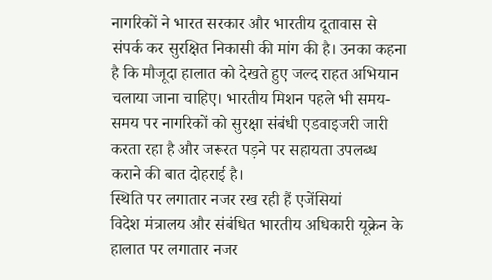नागरिकों ने भारत सरकार और भारतीय दूतावास से संपर्क कर सुरक्षित निकासी की मांग की है। उनका कहना है कि मौजूदा हालात को देखते हुए जल्द राहत अभियान चलाया जाना चाहिए। भारतीय मिशन पहले भी समय-समय पर नागरिकों को सुरक्षा संबंधी एडवाइजरी जारी करता रहा है और जरूरत पड़ने पर सहायता उपलब्ध कराने की बात दोहराई है।
स्थिति पर लगातार नजर रख रही हैं एजेंसियां
विदेश मंत्रालय और संबंधित भारतीय अधिकारी यूक्रेन के हालात पर लगातार नजर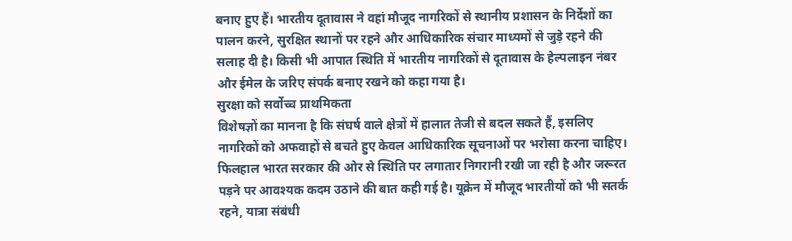बनाए हुए हैं। भारतीय दूतावास ने वहां मौजूद नागरिकों से स्थानीय प्रशासन के निर्देशों का पालन करने, सुरक्षित स्थानों पर रहने और आधिकारिक संचार माध्यमों से जुड़े रहने की सलाह दी है। किसी भी आपात स्थिति में भारतीय नागरिकों से दूतावास के हेल्पलाइन नंबर और ईमेल के जरिए संपर्क बनाए रखने को कहा गया है।
सुरक्षा को सर्वोच्च प्राथमिकता
विशेषज्ञों का मानना है कि संघर्ष वाले क्षेत्रों में हालात तेजी से बदल सकते हैं, इसलिए नागरिकों को अफवाहों से बचते हुए केवल आधिकारिक सूचनाओं पर भरोसा करना चाहिए। फिलहाल भारत सरकार की ओर से स्थिति पर लगातार निगरानी रखी जा रही है और जरूरत पड़ने पर आवश्यक कदम उठाने की बात कही गई है। यूक्रेन में मौजूद भारतीयों को भी सतर्क रहने, यात्रा संबंधी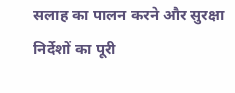सलाह का पालन करने और सुरक्षा निर्देशों का पूरी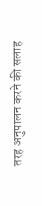तरह अनुपालन करने की सलाह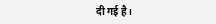दी गई है।